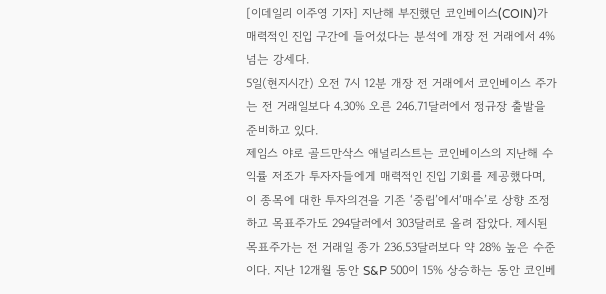[이데일리 이주영 기자] 지난해 부진했던 코인베이스(COIN)가 매력적인 진입 구간에 들어섰다는 분석에 개장 전 거래에서 4% 넘는 강세다.
5일(현지시간) 오전 7시 12분 개장 전 거래에서 코인베이스 주가는 전 거래일보다 4.30% 오른 246.71달러에서 정규장 출발을 준비하고 있다.
제임스 야로 골드만삭스 애널리스트는 코인베이스의 지난해 수익률 저조가 투자자들에게 매력적인 진입 기회를 제공했다며, 이 종목에 대한 투자의견을 기존 ‘중립’에서‘매수’로 상향 조정하고 목표주가도 294달러에서 303달러로 올려 잡았다. 제시된 목표주가는 전 거래일 종가 236.53달러보다 약 28% 높은 수준이다. 지난 12개월 동안 S&P 500이 15% 상승하는 동안 코인베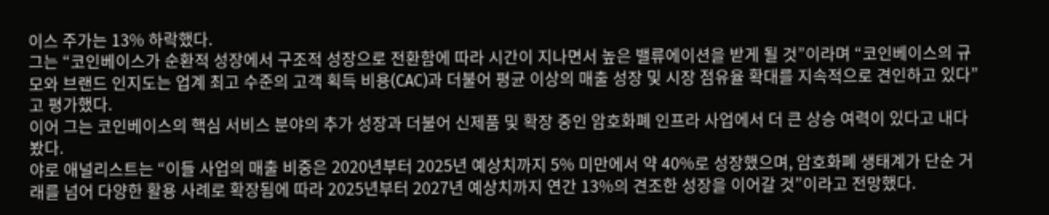이스 주가는 13% 하락했다.
그는 “코인베이스가 순환적 성장에서 구조적 성장으로 전환함에 따라 시간이 지나면서 높은 밸류에이션을 받게 될 것”이라며 “코인베이스의 규모와 브랜드 인지도는 업계 최고 수준의 고객 획득 비용(CAC)과 더불어 평균 이상의 매출 성장 및 시장 점유율 확대를 지속적으로 견인하고 있다”고 평가했다.
이어 그는 코인베이스의 핵심 서비스 분야의 추가 성장과 더불어 신제품 및 확장 중인 암호화폐 인프라 사업에서 더 큰 상승 여력이 있다고 내다봤다.
야로 애널리스트는 “이들 사업의 매출 비중은 2020년부터 2025년 예상치까지 5% 미만에서 약 40%로 성장했으며, 암호화폐 생태계가 단순 거래를 넘어 다양한 활용 사례로 확장됨에 따라 2025년부터 2027년 예상치까지 연간 13%의 견조한 성장을 이어갈 것”이라고 전망했다.